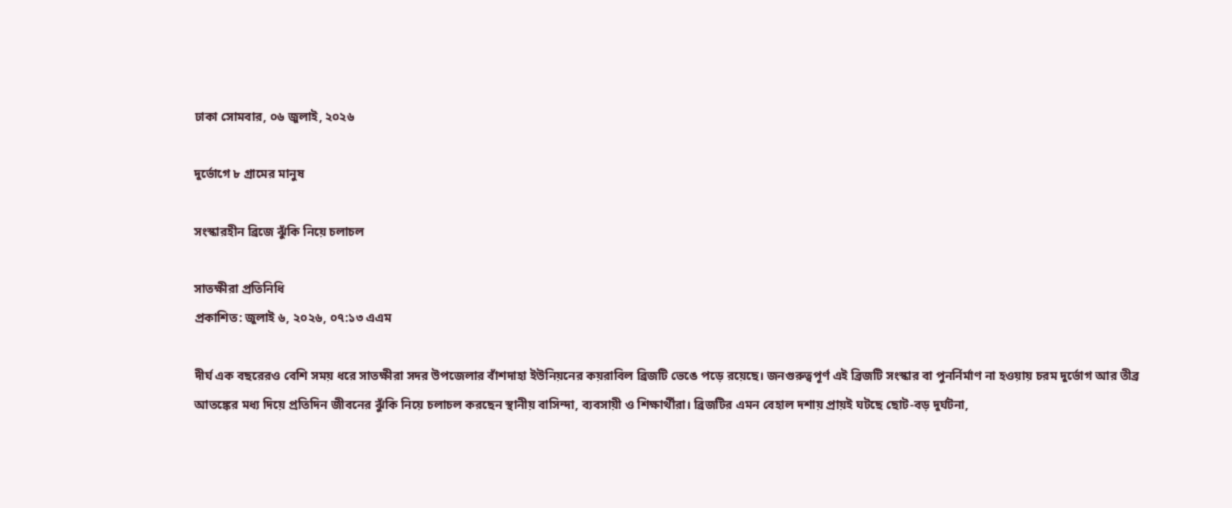ঢাকা সোমবার, ০৬ জুলাই, ২০২৬

দুর্ভোগে ৮ গ্রামের মানুষ

সংস্কারহীন ব্রিজে ঝুঁকি নিয়ে চলাচল

সাতক্ষীরা প্রতিনিধি
প্রকাশিত: জুলাই ৬, ২০২৬, ০৭:১৩ এএম

দীর্ঘ এক বছরেরও বেশি সময় ধরে সাতক্ষীরা সদর উপজেলার বাঁশদাহা ইউনিয়নের কয়রাবিল ব্রিজটি ভেঙে পড়ে রয়েছে। জনগুরুত্বপূর্ণ এই ব্রিজটি সংস্কার বা পুনর্নির্মাণ না হওয়ায় চরম দুর্ভোগ আর তীব্র আতঙ্কের মধ্য দিয়ে প্রতিদিন জীবনের ঝুঁকি নিয়ে চলাচল করছেন স্থানীয় বাসিন্দা, ব্যবসায়ী ও শিক্ষার্থীরা। ব্রিজটির এমন বেহাল দশায় প্রায়ই ঘটছে ছোট-বড় দুর্ঘটনা,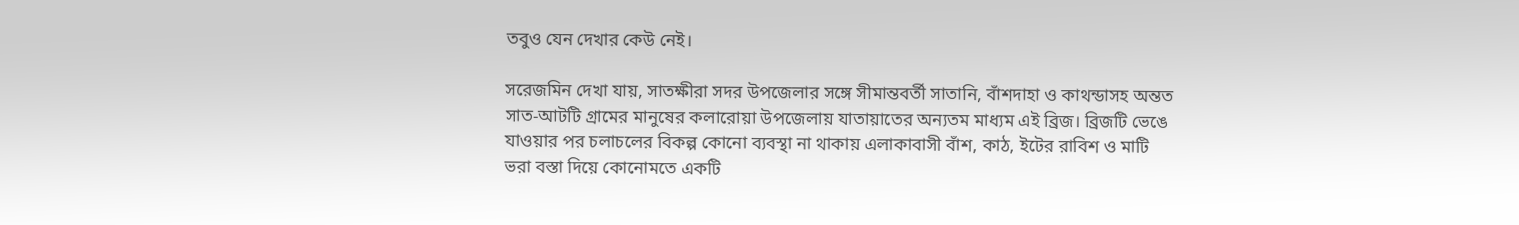তবুও যেন দেখার কেউ নেই।

সরেজমিন দেখা যায়, সাতক্ষীরা সদর উপজেলার সঙ্গে সীমান্তবর্তী সাতানি, বাঁশদাহা ও কাথন্ডাসহ অন্তত সাত-আটটি গ্রামের মানুষের কলারোয়া উপজেলায় যাতায়াতের অন্যতম মাধ্যম এই ব্রিজ। ব্রিজটি ভেঙে যাওয়ার পর চলাচলের বিকল্প কোনো ব্যবস্থা না থাকায় এলাকাবাসী বাঁশ, কাঠ, ইটের রাবিশ ও মাটি ভরা বস্তা দিয়ে কোনোমতে একটি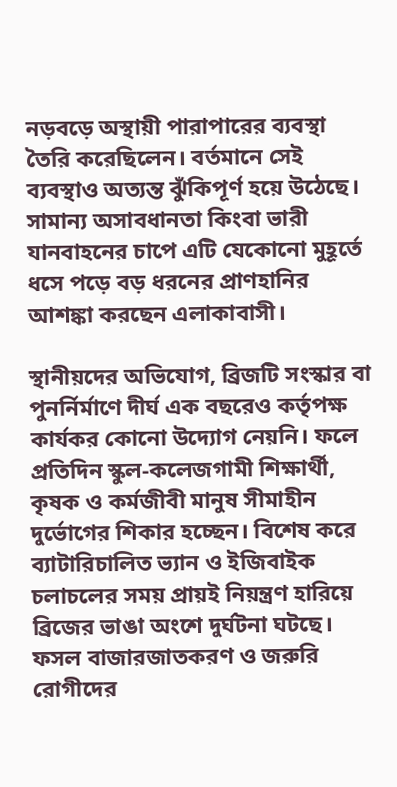নড়বড়ে অস্থায়ী পারাপারের ব্যবস্থা তৈরি করেছিলেন। বর্তমানে সেই ব্যবস্থাও অত্যন্ত ঝুঁকিপূর্ণ হয়ে উঠেছে। সামান্য অসাবধানতা কিংবা ভারী যানবাহনের চাপে এটি যেকোনো মুহূর্তে ধসে পড়ে বড় ধরনের প্রাণহানির আশঙ্কা করছেন এলাকাবাসী।

স্থানীয়দের অভিযোগ, ব্রিজটি সংস্কার বা পুনর্নির্মাণে দীর্ঘ এক বছরেও কর্তৃপক্ষ কার্যকর কোনো উদ্যোগ নেয়নি। ফলে প্রতিদিন স্কুল-কলেজগামী শিক্ষার্থী, কৃষক ও কর্মজীবী মানুষ সীমাহীন দুর্ভোগের শিকার হচ্ছেন। বিশেষ করে ব্যাটারিচালিত ভ্যান ও ইজিবাইক চলাচলের সময় প্রায়ই নিয়ন্ত্রণ হারিয়ে ব্রিজের ভাঙা অংশে দুর্ঘটনা ঘটছে। ফসল বাজারজাতকরণ ও জরুরি রোগীদের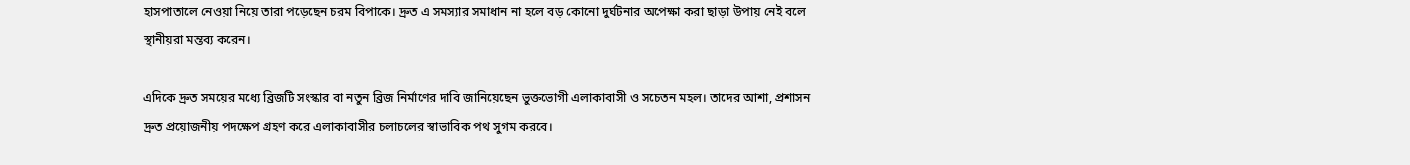হাসপাতালে নেওয়া নিয়ে তারা পড়েছেন চরম বিপাকে। দ্রুত এ সমস্যার সমাধান না হলে বড় কোনো দুর্ঘটনার অপেক্ষা করা ছাড়া উপায় নেই বলে স্থানীয়রা মন্তব্য করেন।

এদিকে দ্রুত সময়ের মধ্যে ব্রিজটি সংস্কার বা নতুন ব্রিজ নির্মাণের দাবি জানিয়েছেন ভুক্তভোগী এলাকাবাসী ও সচেতন মহল। তাদের আশা, প্রশাসন দ্রুত প্রয়োজনীয় পদক্ষেপ গ্রহণ করে এলাকাবাসীর চলাচলের স্বাভাবিক পথ সুগম করবে।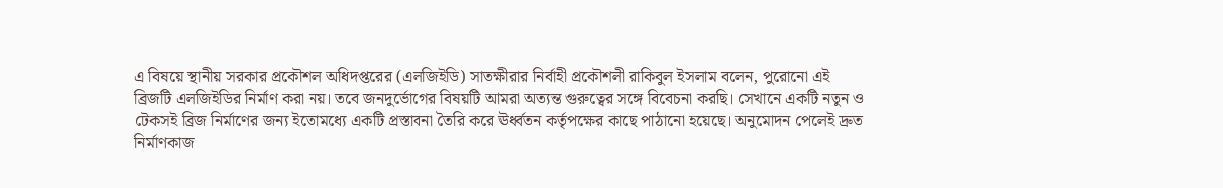এ বিষয়ে স্থানীয় সরকার প্রকৌশল অধিদপ্তরের (এলজিইডি) সাতক্ষীরার নির্বাহী প্রকৌশলী রাকিবুল ইসলাম বলেন, পুরোনো এই ব্রিজটি এলজিইডির নির্মাণ করা নয়। তবে জনদুর্ভোগের বিষয়টি আমরা অত্যন্ত গুরুত্বের সঙ্গে বিবেচনা করছি। সেখানে একটি নতুন ও টেকসই ব্রিজ নির্মাণের জন্য ইতোমধ্যে একটি প্রস্তাবনা তৈরি করে ঊর্ধ্বতন কর্তৃপক্ষের কাছে পাঠানো হয়েছে। অনুমোদন পেলেই দ্রুত নির্মাণকাজ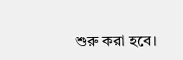শুরু করা হবে।